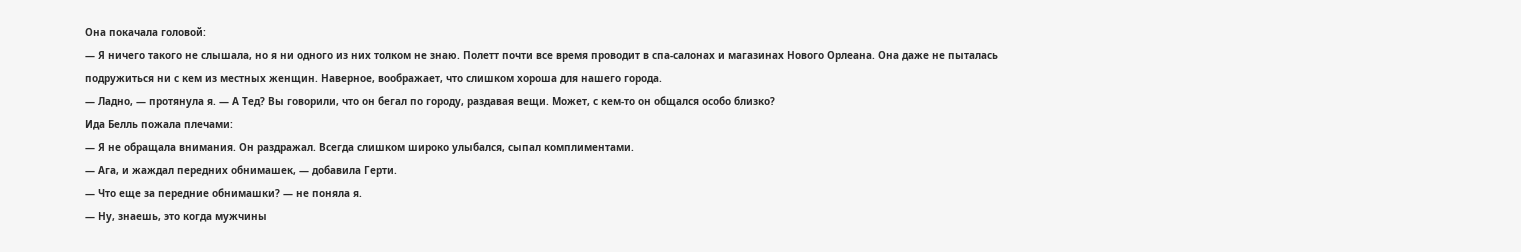Она покачала головой:
— Я ничего такого не слышала, но я ни одного из них толком не знаю. Полетт почти все время проводит в спа-салонах и магазинах Нового Орлеана. Она даже не пыталась подружиться ни с кем из местных женщин. Наверное, воображает, что слишком хороша для нашего города.
— Ладно, — протянула я. — А Тед? Вы говорили, что он бегал по городу, раздавая вещи. Может, с кем-то он общался особо близко?
Ида Белль пожала плечами:
— Я не обращала внимания. Он раздражал. Всегда слишком широко улыбался, сыпал комплиментами.
— Ага, и жаждал передних обнимашек, — добавила Герти.
— Что еще за передние обнимашки? — не поняла я.
— Ну, знаешь, это когда мужчины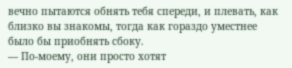вечно пытаются обнять тебя спереди, и плевать, как близко вы знакомы, тогда как гораздо уместнее было бы приобнять сбоку.
— По-моему, они просто хотят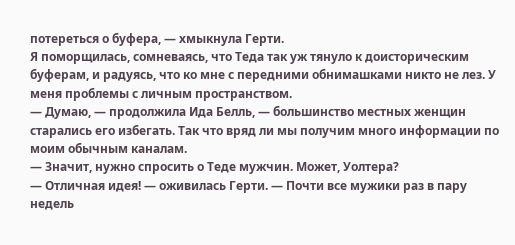потереться о буфера, — хмыкнула Герти.
Я поморщилась, сомневаясь, что Теда так уж тянуло к доисторическим буферам, и радуясь, что ко мне с передними обнимашками никто не лез. У меня проблемы с личным пространством.
— Думаю, — продолжила Ида Белль, — большинство местных женщин старались его избегать. Так что вряд ли мы получим много информации по моим обычным каналам.
— Значит, нужно спросить о Теде мужчин. Может, Уолтера?
— Отличная идея! — оживилась Герти. — Почти все мужики раз в пару недель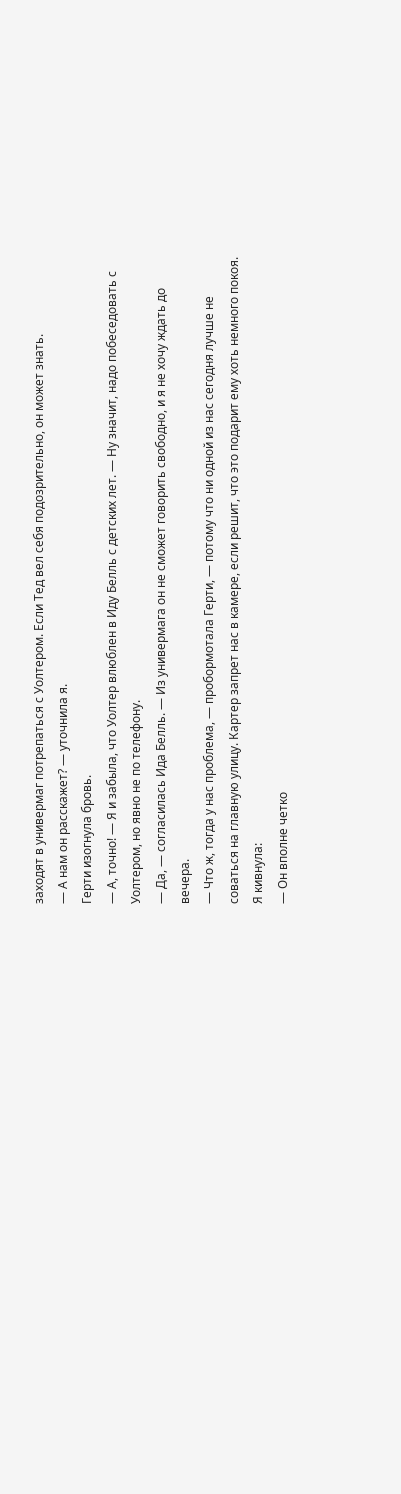заходят в универмаг потрепаться с Уолтером. Если Тед вел себя подозрительно, он может знать.
— А нам он расскажет? — уточнила я.
Герти изогнула бровь.
— А, точно! — Я и забыла, что Уолтер влюблен в Иду Белль с детских лет. — Ну значит, надо побеседовать с Уолтером, но явно не по телефону.
— Да, — согласилась Ида Белль. — Из универмага он не сможет говорить свободно, и я не хочу ждать до вечера.
— Что ж, тогда у нас проблема, — пробормотала Герти, — потому что ни одной из нас сегодня лучше не соваться на главную улицу. Картер запрет нас в камере, если решит, что это подарит ему хоть немного покоя.
Я кивнула:
— Он вполне четко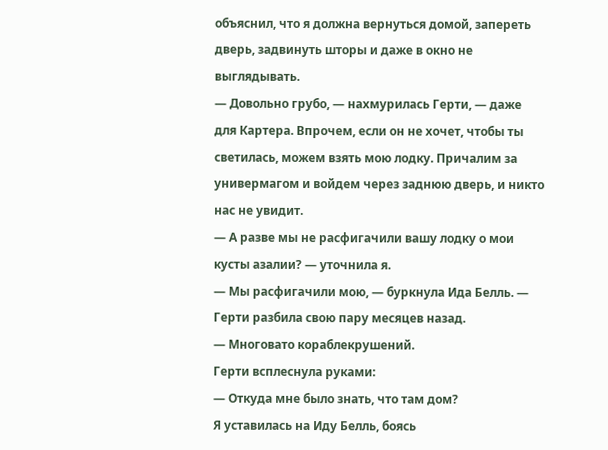объяснил, что я должна вернуться домой, запереть дверь, задвинуть шторы и даже в окно не выглядывать.
— Довольно грубо, — нахмурилась Герти, — даже для Картера. Впрочем, если он не хочет, чтобы ты светилась, можем взять мою лодку. Причалим за универмагом и войдем через заднюю дверь, и никто нас не увидит.
— А разве мы не расфигачили вашу лодку о мои кусты азалии? — уточнила я.
— Мы расфигачили мою, — буркнула Ида Белль. — Герти разбила свою пару месяцев назад.
— Многовато кораблекрушений.
Герти всплеснула руками:
— Откуда мне было знать, что там дом?
Я уставилась на Иду Белль, боясь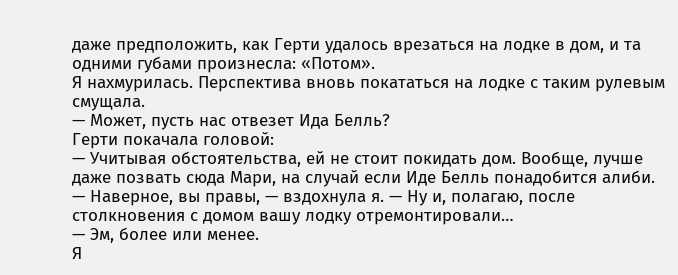даже предположить, как Герти удалось врезаться на лодке в дом, и та одними губами произнесла: «Потом».
Я нахмурилась. Перспектива вновь покататься на лодке с таким рулевым смущала.
— Может, пусть нас отвезет Ида Белль?
Герти покачала головой:
— Учитывая обстоятельства, ей не стоит покидать дом. Вообще, лучше даже позвать сюда Мари, на случай если Иде Белль понадобится алиби.
— Наверное, вы правы, — вздохнула я. — Ну и, полагаю, после столкновения с домом вашу лодку отремонтировали…
— Эм, более или менее.
Я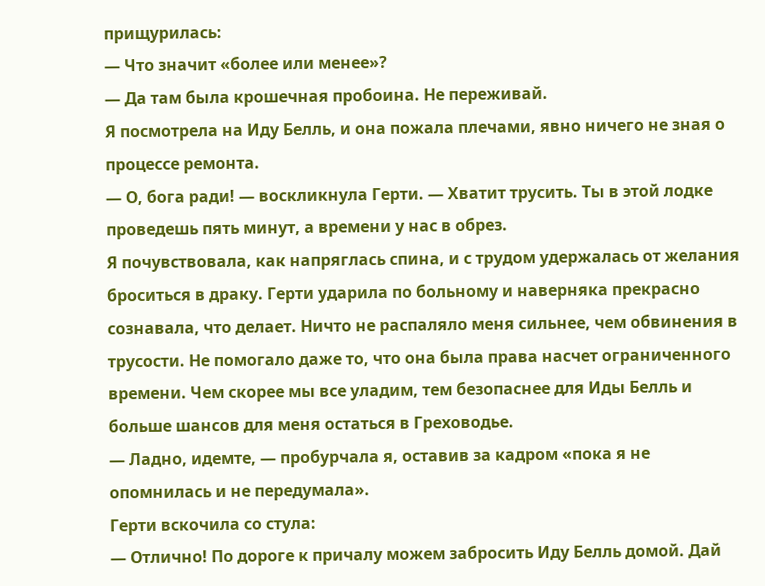прищурилась:
— Что значит «более или менее»?
— Да там была крошечная пробоина. Не переживай.
Я посмотрела на Иду Белль, и она пожала плечами, явно ничего не зная о процессе ремонта.
— О, бога ради! — воскликнула Герти. — Хватит трусить. Ты в этой лодке проведешь пять минут, а времени у нас в обрез.
Я почувствовала, как напряглась спина, и с трудом удержалась от желания броситься в драку. Герти ударила по больному и наверняка прекрасно сознавала, что делает. Ничто не распаляло меня сильнее, чем обвинения в трусости. Не помогало даже то, что она была права насчет ограниченного времени. Чем скорее мы все уладим, тем безопаснее для Иды Белль и больше шансов для меня остаться в Греховодье.
— Ладно, идемте, — пробурчала я, оставив за кадром «пока я не опомнилась и не передумала».
Герти вскочила со стула:
— Отлично! По дороге к причалу можем забросить Иду Белль домой. Дай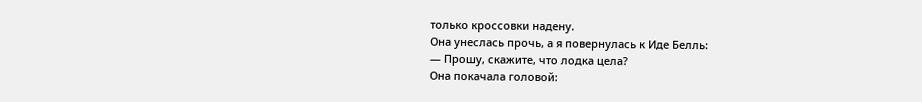только кроссовки надену.
Она унеслась прочь, а я повернулась к Иде Белль:
— Прошу, скажите, что лодка цела?
Она покачала головой: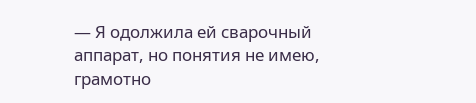— Я одолжила ей сварочный аппарат, но понятия не имею, грамотно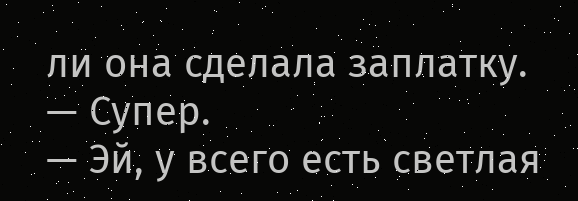ли она сделала заплатку.
— Супер.
— Эй, у всего есть светлая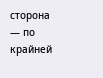сторона — по крайней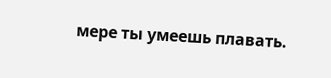мере ты умеешь плавать.